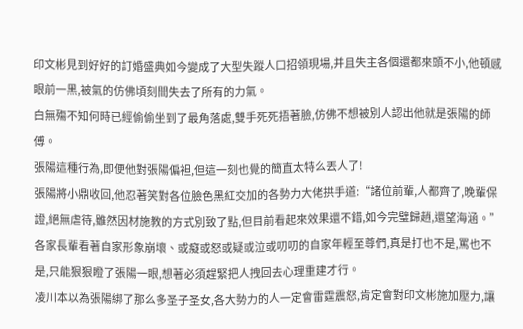印文彬見到好好的訂婚盛典如今變成了大型失蹤人口招領現場,并且失主各個還都來頭不小,他頓感眼前一黑,被氣的仿佛頃刻間失去了所有的力氣。
白無殤不知何時已經偷偷坐到了最角落處,雙手死死捂著臉,仿佛不想被別人認出他就是張陽的師傅。
張陽這種行為,即便他對張陽偏袒,但這一刻也覺的簡直太特么丟人了!
張陽將小鼎收回,他忍著笑對各位臉色黑紅交加的各勢力大佬拱手道:“諸位前輩,人都齊了,晚輩保證,絕無虐待,雖然因材施教的方式別致了點,但目前看起來效果還不錯,如今完璧歸趙,還望海涵。”
各家長輩看著自家形象崩壞、或癡或怒或疑或泣或叨叨的自家年輕至尊們,真是打也不是,罵也不是,只能狠狠瞪了張陽一眼,想著必須趕緊把人拽回去心理重建才行。
凌川本以為張陽綁了那么多圣子圣女,各大勢力的人一定會雷霆震怒,肯定會對印文彬施加壓力,讓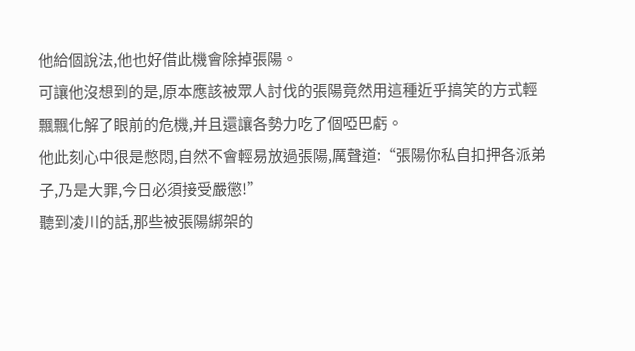他給個說法,他也好借此機會除掉張陽。
可讓他沒想到的是,原本應該被眾人討伐的張陽竟然用這種近乎搞笑的方式輕飄飄化解了眼前的危機,并且還讓各勢力吃了個啞巴虧。
他此刻心中很是憋悶,自然不會輕易放過張陽,厲聲道:“張陽你私自扣押各派弟子,乃是大罪,今日必須接受嚴懲!”
聽到凌川的話,那些被張陽綁架的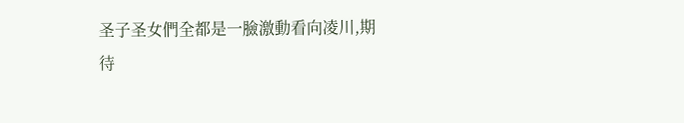圣子圣女們全都是一臉激動看向凌川,期待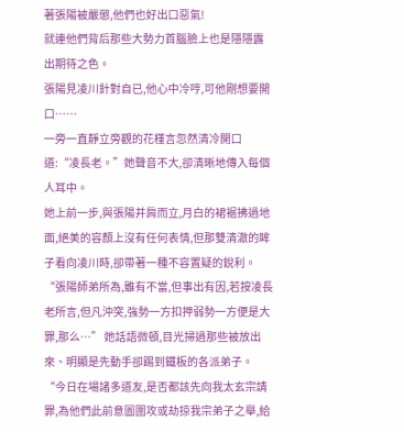著張陽被嚴懲,他們也好出口惡氣!
就連他們背后那些大勢力首腦臉上也是隱隱露出期待之色。
張陽見凌川針對自已,他心中冷哼,可他剛想要開口……
一旁一直靜立旁觀的花槿言忽然清冷開口道:“凌長老。”她聲音不大,卻清晰地傳入每個人耳中。
她上前一步,與張陽并肩而立,月白的裙裾拂過地面,絕美的容顏上沒有任何表情,但那雙清澈的眸子看向凌川時,卻帶著一種不容置疑的銳利。
“張陽師弟所為,雖有不當,但事出有因,若按凌長老所言,但凡沖突,強勢一方扣押弱勢一方便是大罪,那么…” 她話語微頓,目光掃過那些被放出來、明顯是先動手卻踢到鐵板的各派弟子。
“今日在場諸多道友,是否都該先向我太玄宗請罪,為他們此前意圖圍攻或劫掠我宗弟子之舉,給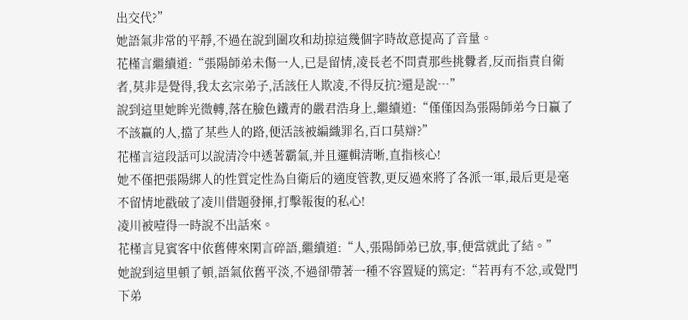出交代?”
她語氣非常的平靜,不過在說到圍攻和劫掠這幾個字時故意提高了音量。
花槿言繼續道:“張陽師弟未傷一人,已是留情,凌長老不問責那些挑釁者,反而指責自衛者,莫非是覺得,我太玄宗弟子,活該任人欺凌,不得反抗?還是說…”
說到這里她眸光微轉,落在臉色鐵青的嚴君浩身上,繼續道:“僅僅因為張陽師弟今日贏了不該贏的人,擋了某些人的路,便活該被編織罪名,百口莫辯?”
花槿言這段話可以說清冷中透著霸氣,并且邏輯清晰,直指核心!
她不僅把張陽綁人的性質定性為自衛后的適度管教,更反過來將了各派一軍,最后更是毫不留情地戳破了凌川借題發揮,打擊報復的私心!
凌川被噎得一時說不出話來。
花槿言見賓客中依舊傳來閑言碎語,繼續道:“人,張陽師弟已放,事,便當就此了結。”
她說到這里頓了頓,語氣依舊平淡,不過卻帶著一種不容置疑的篤定:“若再有不忿,或覺門下弟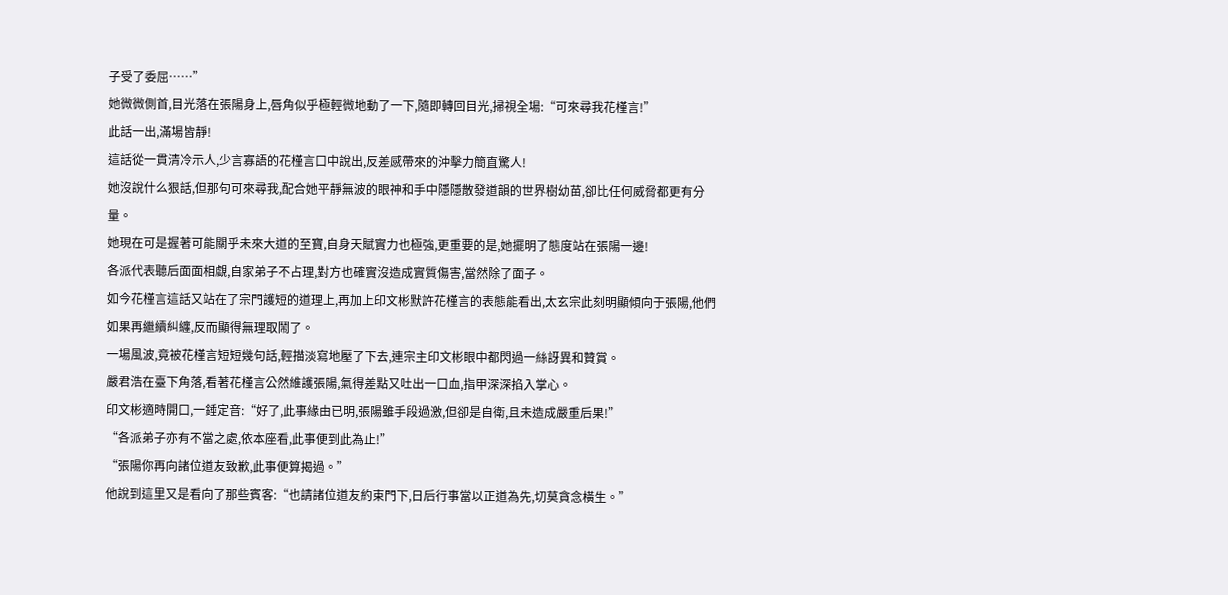子受了委屈……”
她微微側首,目光落在張陽身上,唇角似乎極輕微地動了一下,隨即轉回目光,掃視全場:“可來尋我花槿言!”
此話一出,滿場皆靜!
這話從一貫清冷示人,少言寡語的花槿言口中說出,反差感帶來的沖擊力簡直驚人!
她沒說什么狠話,但那句可來尋我,配合她平靜無波的眼神和手中隱隱散發道韻的世界樹幼苗,卻比任何威脅都更有分量。
她現在可是握著可能關乎未來大道的至寶,自身天賦實力也極強,更重要的是,她擺明了態度站在張陽一邊!
各派代表聽后面面相覷,自家弟子不占理,對方也確實沒造成實質傷害,當然除了面子。
如今花槿言這話又站在了宗門護短的道理上,再加上印文彬默許花槿言的表態能看出,太玄宗此刻明顯傾向于張陽,他們如果再繼續糾纏,反而顯得無理取鬧了。
一場風波,竟被花槿言短短幾句話,輕描淡寫地壓了下去,連宗主印文彬眼中都閃過一絲訝異和贊賞。
嚴君浩在臺下角落,看著花槿言公然維護張陽,氣得差點又吐出一口血,指甲深深掐入掌心。
印文彬適時開口,一錘定音:“好了,此事緣由已明,張陽雖手段過激,但卻是自衛,且未造成嚴重后果!”
“各派弟子亦有不當之處,依本座看,此事便到此為止!”
“張陽你再向諸位道友致歉,此事便算揭過。”
他說到這里又是看向了那些賓客:“也請諸位道友約束門下,日后行事當以正道為先,切莫貪念橫生。”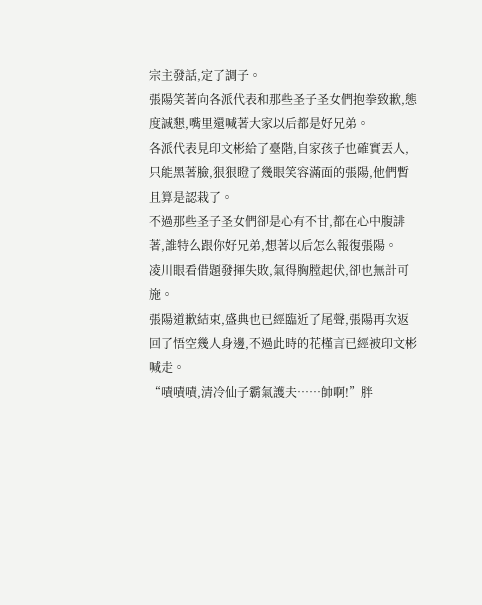宗主發話,定了調子。
張陽笑著向各派代表和那些圣子圣女們抱拳致歉,態度誠懇,嘴里還喊著大家以后都是好兄弟。
各派代表見印文彬給了臺階,自家孩子也確實丟人,只能黑著臉,狠狠瞪了幾眼笑容滿面的張陽,他們暫且算是認栽了。
不過那些圣子圣女們卻是心有不甘,都在心中腹誹著,誰特么跟你好兄弟,想著以后怎么報復張陽。
凌川眼看借題發揮失敗,氣得胸膛起伏,卻也無計可施。
張陽道歉結束,盛典也已經臨近了尾聲,張陽再次返回了悟空幾人身邊,不過此時的花槿言已經被印文彬喊走。
“嘖嘖嘖,清冷仙子霸氣護夫……帥啊!”胖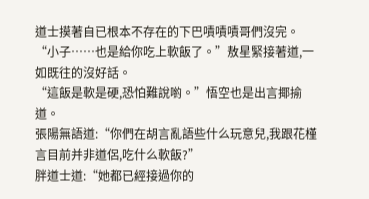道士摸著自已根本不存在的下巴嘖嘖嘖哥們沒完。
“小子……也是給你吃上軟飯了。”敖星緊接著道,一如既往的沒好話。
“這飯是軟是硬,恐怕難說喲。”悟空也是出言揶揄道。
張陽無語道:“你們在胡言亂語些什么玩意兒,我跟花槿言目前并非道侶,吃什么軟飯?”
胖道士道:“她都已經接過你的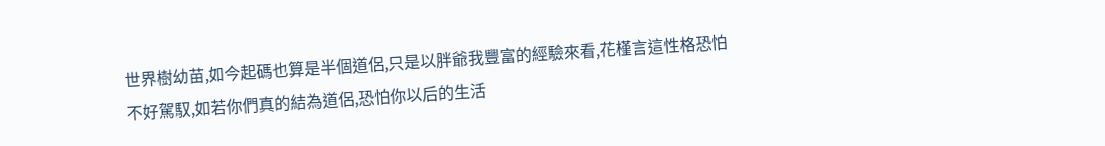世界樹幼苗,如今起碼也算是半個道侶,只是以胖爺我豐富的經驗來看,花槿言這性格恐怕不好駕馭,如若你們真的結為道侶,恐怕你以后的生活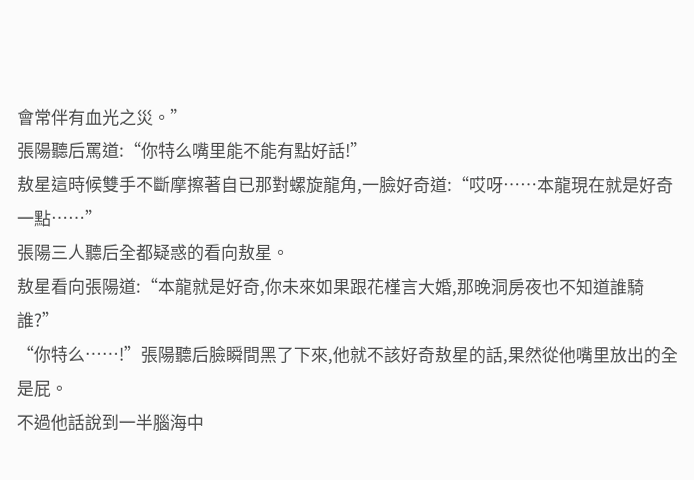會常伴有血光之災。”
張陽聽后罵道:“你特么嘴里能不能有點好話!”
敖星這時候雙手不斷摩擦著自已那對螺旋龍角,一臉好奇道:“哎呀……本龍現在就是好奇一點……”
張陽三人聽后全都疑惑的看向敖星。
敖星看向張陽道:“本龍就是好奇,你未來如果跟花槿言大婚,那晚洞房夜也不知道誰騎誰?”
“你特么……!”張陽聽后臉瞬間黑了下來,他就不該好奇敖星的話,果然從他嘴里放出的全是屁。
不過他話說到一半腦海中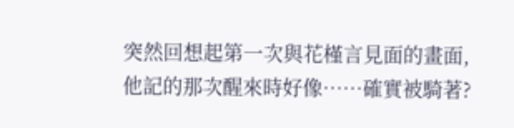突然回想起第一次與花槿言見面的畫面,他記的那次醒來時好像……確實被騎著?